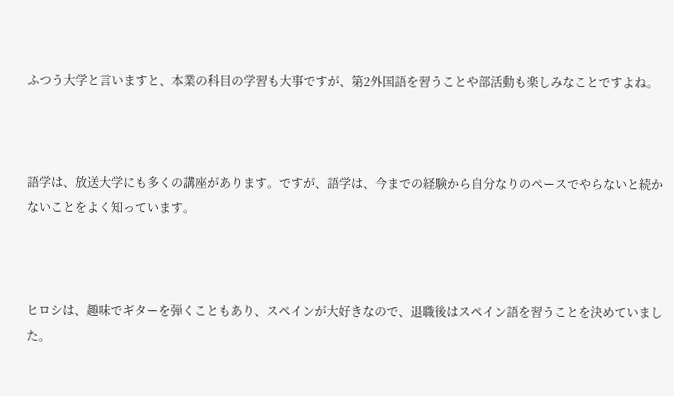ふつう大学と言いますと、本業の科目の学習も大事ですが、第2外国語を習うことや部活動も楽しみなことですよね。



語学は、放送大学にも多くの講座があります。ですが、語学は、今までの経験から自分なりのペースでやらないと続かないことをよく知っています。



ヒロシは、趣味でギターを弾くこともあり、スペインが大好きなので、退職後はスペイン語を習うことを決めていました。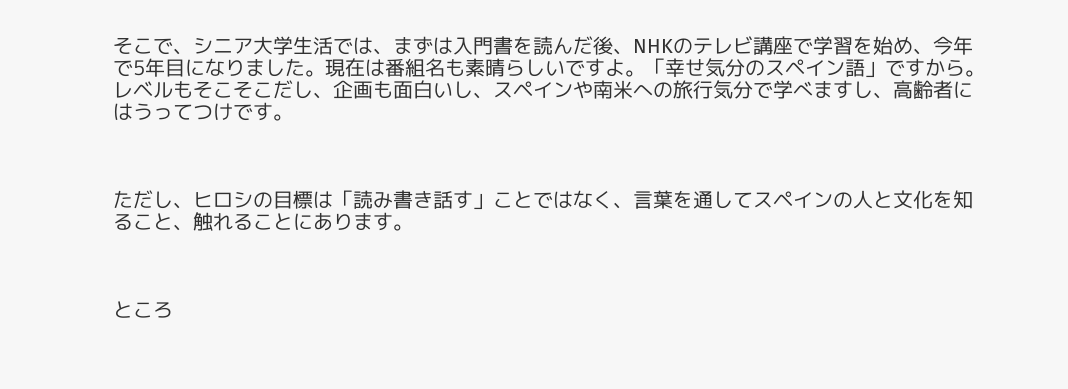そこで、シニア大学生活では、まずは入門書を読んだ後、NHKのテレビ講座で学習を始め、今年で5年目になりました。現在は番組名も素晴らしいですよ。「幸せ気分のスペイン語」ですから。レベルもそこそこだし、企画も面白いし、スペインや南米への旅行気分で学べますし、高齢者にはうってつけです。



ただし、ヒロシの目標は「読み書き話す」ことではなく、言葉を通してスペインの人と文化を知ること、触れることにあります。



ところ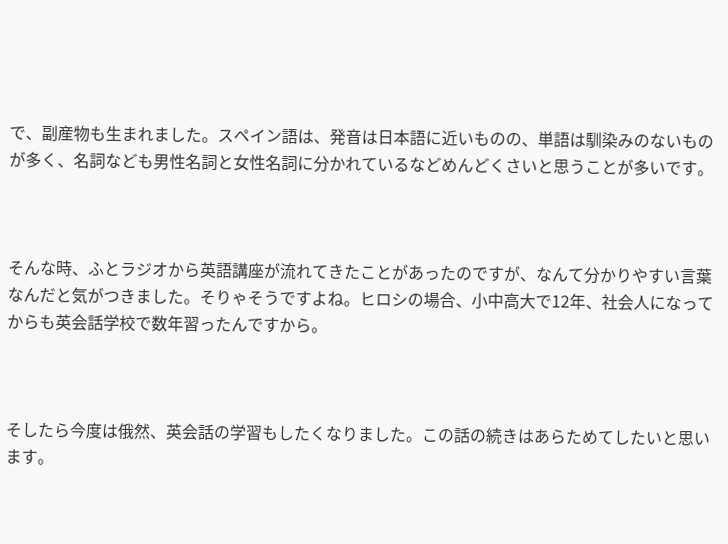で、副産物も生まれました。スペイン語は、発音は日本語に近いものの、単語は馴染みのないものが多く、名詞なども男性名詞と女性名詞に分かれているなどめんどくさいと思うことが多いです。



そんな時、ふとラジオから英語講座が流れてきたことがあったのですが、なんて分かりやすい言葉なんだと気がつきました。そりゃそうですよね。ヒロシの場合、小中高大で12年、社会人になってからも英会話学校で数年習ったんですから。



そしたら今度は俄然、英会話の学習もしたくなりました。この話の続きはあらためてしたいと思います。